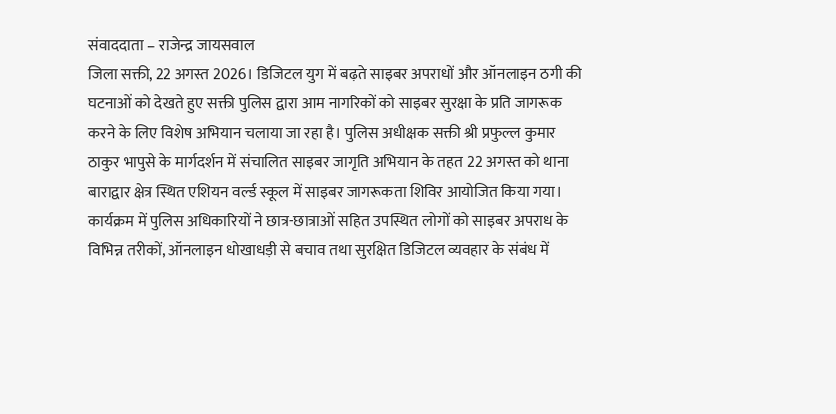संवाददाता – राजेन्द्र जायसवाल
जिला सक्ती, 22 अगस्त 2026। डिजिटल युग में बढ़ते साइबर अपराधों और ऑनलाइन ठगी की घटनाओं को देखते हुए सक्ती पुलिस द्वारा आम नागरिकों को साइबर सुरक्षा के प्रति जागरूक करने के लिए विशेष अभियान चलाया जा रहा है। पुलिस अधीक्षक सक्ती श्री प्रफुल्ल कुमार ठाकुर भापुसे के मार्गदर्शन में संचालित साइबर जागृति अभियान के तहत 22 अगस्त को थाना बाराद्वार क्षेत्र स्थित एशियन वर्ल्ड स्कूल में साइबर जागरूकता शिविर आयोजित किया गया।
कार्यक्रम में पुलिस अधिकारियों ने छात्र-छात्राओं सहित उपस्थित लोगों को साइबर अपराध के विभिन्न तरीकों, ऑनलाइन धोखाधड़ी से बचाव तथा सुरक्षित डिजिटल व्यवहार के संबंध में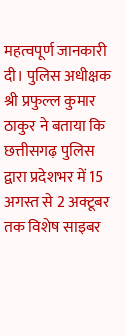महत्वपूर्ण जानकारी दी। पुलिस अधीक्षक श्री प्रफुल्ल कुमार ठाकुर ने बताया कि छत्तीसगढ़ पुलिस द्वारा प्रदेशभर में 15 अगस्त से 2 अक्टूबर तक विशेष साइबर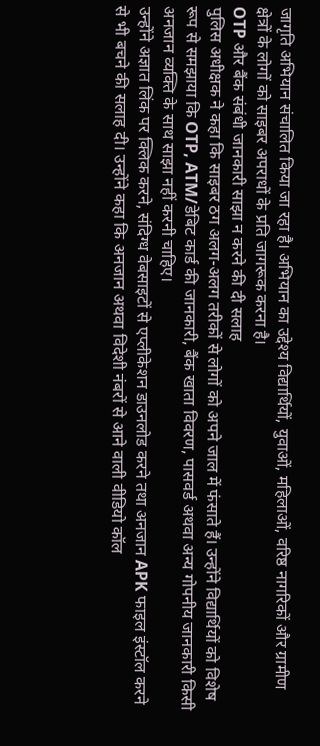जागृति अभियान संचालित किया जा रहा है। अभियान का उद्देश्य विद्यार्थियों, युवाओं, महिलाओं, वरिष्ठ नागरिकों और ग्रामीण क्षेत्रों के लोगों को साइबर अपराधों के प्रति जागरूक करना है।
OTP और बैंक संबंधी जानकारी साझा न करने की दी सलाह
पुलिस अधीक्षक ने कहा कि साइबर ठग अलग-अलग तरीकों से लोगों को अपने जाल में फंसाते हैं। उन्होंने विद्यार्थियों को विशेष रूप से समझाया कि OTP, ATM/डेबिट कार्ड की जानकारी, बैंक खाता विवरण, पासवर्ड अथवा अन्य गोपनीय जानकारी किसी अनजान व्यक्ति के साथ साझा नहीं करनी चाहिए।
उन्होंने अज्ञात लिंक पर क्लिक करने, संदिग्ध वेबसाइटों से एप्लीकेशन डाउनलोड करने तथा अनजान APK फाइल इंस्टॉल करने से भी बचने की सलाह दी। उन्होंने कहा कि अनजान अथवा विदेशी नंबरों से आने वाली वीडियो कॉल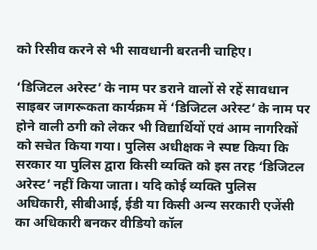को रिसीव करने से भी सावधानी बरतनी चाहिए।

‘डिजिटल अरेस्ट’ के नाम पर डराने वालों से रहें सावधान
साइबर जागरूकता कार्यक्रम में ‘डिजिटल अरेस्ट’ के नाम पर होने वाली ठगी को लेकर भी विद्यार्थियों एवं आम नागरिकों को सचेत किया गया। पुलिस अधीक्षक ने स्पष्ट किया कि सरकार या पुलिस द्वारा किसी व्यक्ति को इस तरह ‘डिजिटल अरेस्ट’ नहीं किया जाता। यदि कोई व्यक्ति पुलिस अधिकारी, सीबीआई, ईडी या किसी अन्य सरकारी एजेंसी का अधिकारी बनकर वीडियो कॉल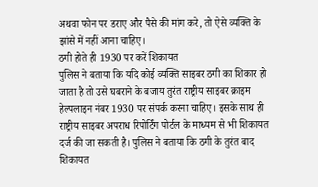अथवा फोन पर डराए और पैसे की मांग करे, तो ऐसे व्यक्ति के झांसे में नहीं आना चाहिए।
ठगी होते ही 1930 पर करें शिकायत
पुलिस ने बताया कि यदि कोई व्यक्ति साइबर ठगी का शिकार हो जाता है तो उसे घबराने के बजाय तुरंत राष्ट्रीय साइबर क्राइम हेल्पलाइन नंबर 1930 पर संपर्क करना चाहिए। इसके साथ ही राष्ट्रीय साइबर अपराध रिपोर्टिंग पोर्टल के माध्यम से भी शिकायत दर्ज की जा सकती है। पुलिस ने बताया कि ठगी के तुरंत बाद शिकायत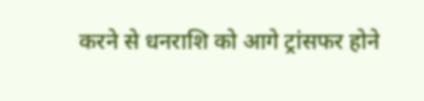करने से धनराशि को आगे ट्रांसफर होने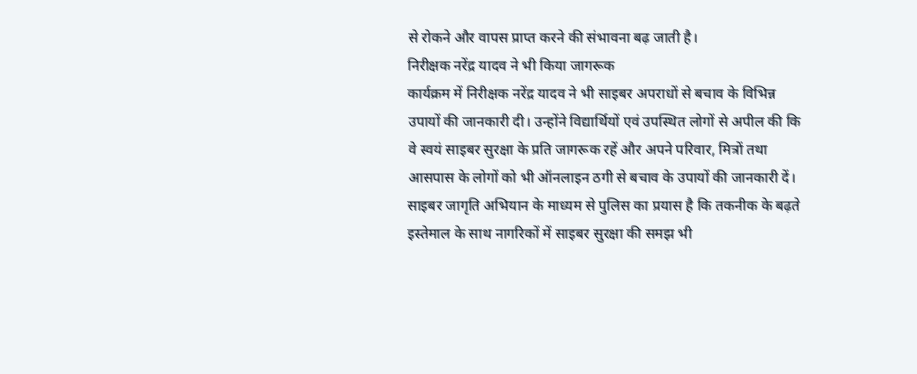से रोकने और वापस प्राप्त करने की संभावना बढ़ जाती है।
निरीक्षक नरेंद्र यादव ने भी किया जागरूक
कार्यक्रम में निरीक्षक नरेंद्र यादव ने भी साइबर अपराधों से बचाव के विभिन्न उपायों की जानकारी दी। उन्होंने विद्यार्थियों एवं उपस्थित लोगों से अपील की कि वे स्वयं साइबर सुरक्षा के प्रति जागरूक रहें और अपने परिवार, मित्रों तथा आसपास के लोगों को भी ऑनलाइन ठगी से बचाव के उपायों की जानकारी दें।
साइबर जागृति अभियान के माध्यम से पुलिस का प्रयास है कि तकनीक के बढ़ते इस्तेमाल के साथ नागरिकों में साइबर सुरक्षा की समझ भी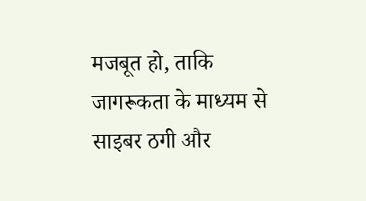मजबूत हो, ताकि जागरूकता के माध्यम से साइबर ठगी और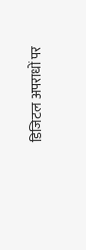डिजिटल अपराधों पर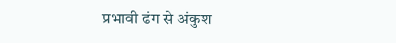प्रभावी ढंग से अंकुश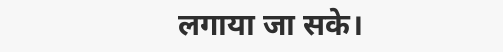लगाया जा सके।